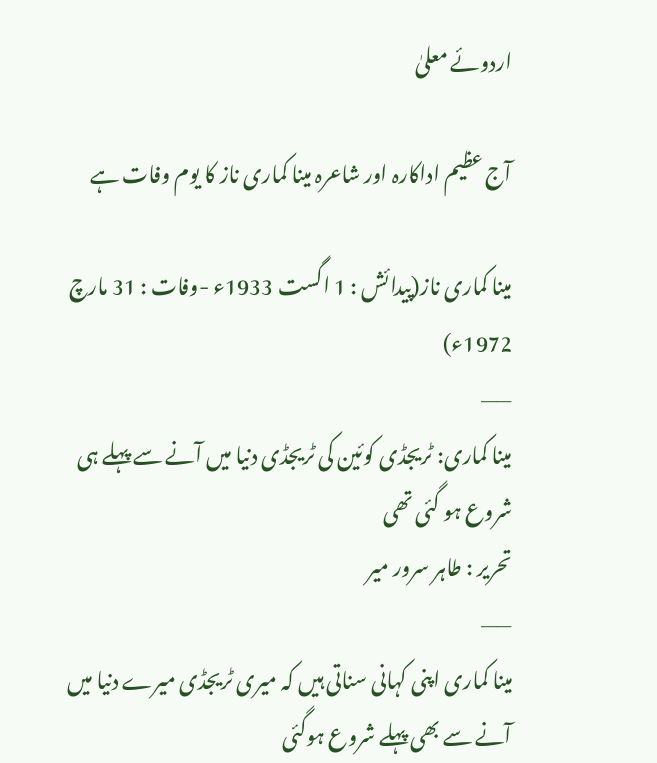اردوئے معلیٰ

آج عظیم اداکارہ اور شاعرہ مینا کماری ناز کا یوم وفات ہے

مینا کماری ناز(پیدائش : 1 اگست 1933ء -وفات : 31 مارچ 1972ء)
——
مینا کماری: ٹریجڈی کوئین کی ٹریجڈی دنیا میں آنے سے پہلے ہی شروع ہو گئی تھی
تحریر : طاہر سرور میر
——
مینا کماری اپنی کہانی سناتی ہیں کہ میری ٹریجڈی میرے دنیا میں آنے سے بھی پہلے شروع ہوگئی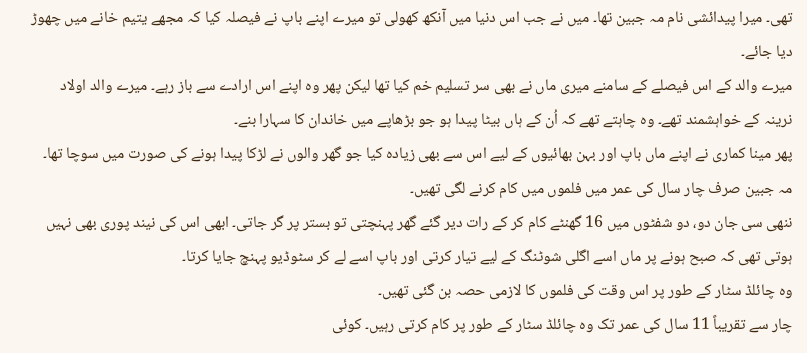تھی۔ میرا پیدائشی نام مہ جبین تھا۔ میں نے جب اس دنیا میں آنکھ کھولی تو میرے اپنے باپ نے فیصلہ کیا کہ مجھے یتیم خانے میں چھوڑ دیا جائے۔
میرے والد کے اس فیصلے کے سامنے میری ماں نے بھی سر تسلیم خم کیا تھا لیکن پھر وہ اپنے اس ارادے سے باز رہے۔ میرے والد اولاد نرینہ کے خواہشمند تھے۔ وہ چاہتے تھے کہ اُن کے ہاں بیٹا پیدا ہو جو بڑھاپے میں خاندان کا سہارا بنے۔
پھر مینا کماری نے اپنے ماں باپ اور بہن بھائیوں کے لیے اس سے بھی زیادہ کیا جو گھر والوں نے لڑکا پیدا ہونے کی صورت میں سوچا تھا۔ مہ جبین صرف چار سال کی عمر میں فلموں میں کام کرنے لگی تھیں۔
ننھی سی جان دو، دو شفٹوں میں 16 گھنٹے کام کر کے رات دیر گئے گھر پہنچتی تو بستر پر گر جاتی۔ ابھی اس کی نیند پوری بھی نہیں ہوتی تھی کہ صبح ہونے پر ماں اسے اگلی شوٹنگ کے لیے تیار کرتی اور باپ اسے لے کر سٹوڈیو پہنچ جایا کرتا۔
وہ چائلڈ سٹار کے طور پر اس وقت کی فلموں کا لازمی حصہ بن گئی تھیں۔
چار سے تقریباً 11 سال کی عمر تک وہ چائلڈ سٹار کے طور پر کام کرتی رہیں۔ کوئی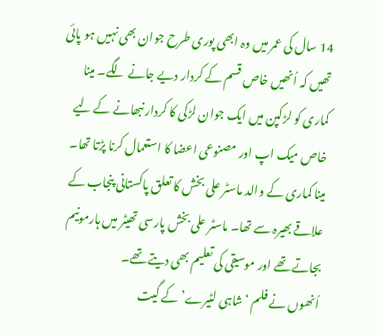14 سال کی عمر میں وہ ابھی پوری طرح جوان بھی نہیں ہو پائی تھیں کہ اُنھیں خاص قسم کے کردار دیے جانے لگے۔ مینا کماری کو لڑکپن میں ایک جوان لڑکی کا کردار نبھانے کے لیے خاص میک اپ اور مصنوعی اعضا کا استعمال کرنا پڑتا تھا۔
مینا کماری کے والد ماسٹر علی بخش کا تعلق پاکستانی پنجاب کے علاقے بھیرہ سے تھا۔ ماسٹر علی بخش پارسی تھیٹر میں ہارمونیم بجاتے تھے اور موسیقی کی تعلیم بھی دیتے تھے۔
اُنھوں نے فلم ‘شاہی لٹیرے’ کے گیت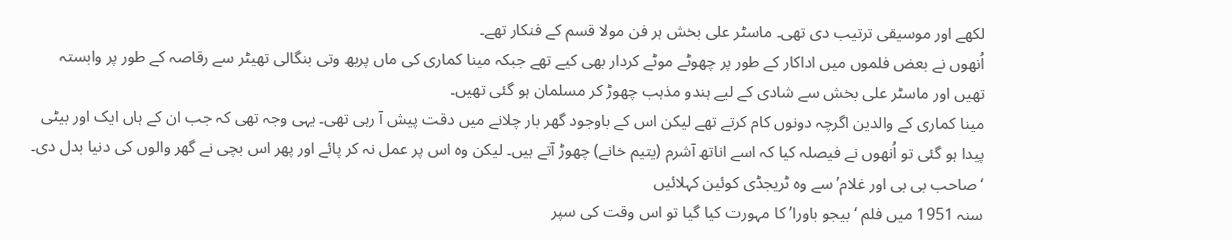لکھے اور موسیقی ترتیب دی تھی۔ ماسٹر علی بخش ہر فن مولا قسم کے فنکار تھے۔
اُنھوں نے بعض فلموں میں اداکار کے طور پر چھوٹے موٹے کردار بھی کیے تھے جبکہ مینا کماری کی ماں پربھ وتی بنگالی تھیٹر سے رقاصہ کے طور پر وابستہ تھیں اور ماسٹر علی بخش سے شادی کے لیے ہندو مذہب چھوڑ کر مسلمان ہو گئی تھیں۔
مینا کماری کے والدین اگرچہ دونوں کام کرتے تھے لیکن اس کے باوجود گھر بار چلانے میں دقت پیش آ رہی تھی۔ یہی وجہ تھی کہ جب ان کے ہاں ایک اور بیٹی پیدا ہو گئی تو اُنھوں نے فیصلہ کیا کہ اسے اناتھ آشرم (یتیم خانے) چھوڑ آتے ہیں۔ لیکن وہ اس پر عمل نہ کر پائے اور پھر اس بچی نے گھر والوں کی دنیا بدل دی۔
‘صاحب بی بی اور غلام’ سے وہ ٹریجڈی کوئین کہلائیں
سنہ 1951 میں فلم ‘بیجو باورا’ کا مہورت کیا گیا تو اس وقت کی سپر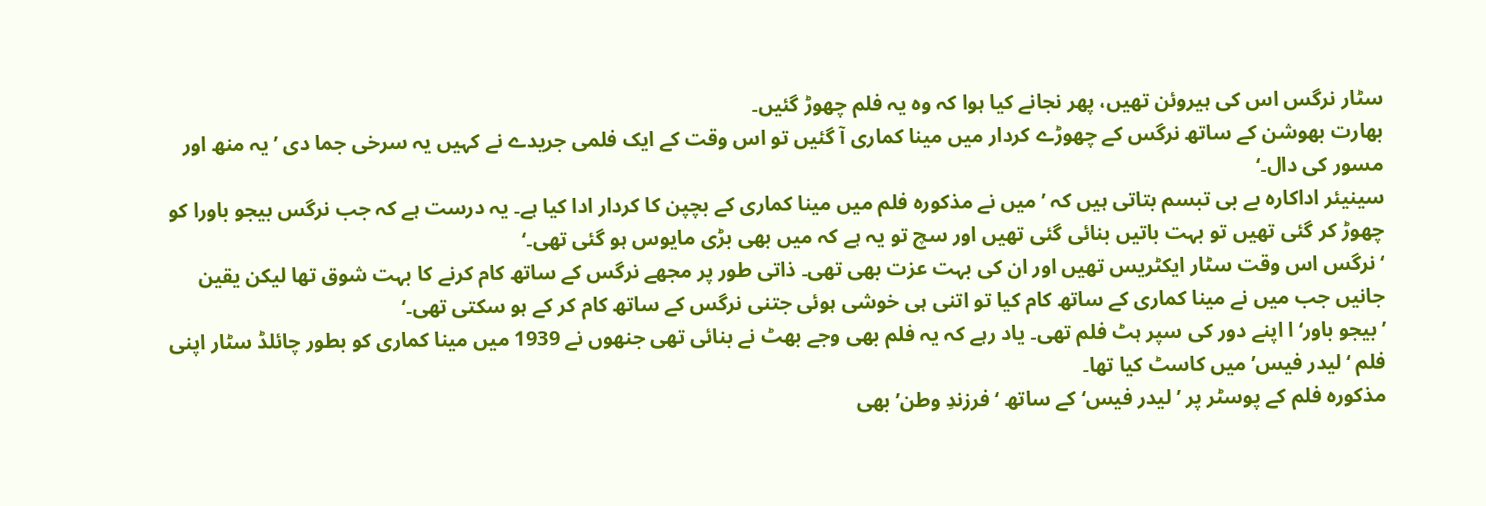سٹار نرگس اس کی ہیروئن تھیں، پھر نجانے کیا ہوا کہ وہ یہ فلم چھوڑ گئیں۔
بھارت بھوشن کے ساتھ نرگس کے چھوڑے کردار میں مینا کماری آ گئیں تو اس وقت کے ایک فلمی جریدے نے کہیں یہ سرخی جما دی ’یہ منھ اور مسور کی دال۔‘
سینیئر اداکارہ بے بی تبسم بتاتی ہیں کہ ’میں نے مذکورہ فلم میں مینا کماری کے بچپن کا کردار ادا کیا ہے۔ یہ درست ہے کہ جب نرگس بیجو باورا کو چھوڑ کر گئی تھیں تو بہت باتیں بنائی گئی تھیں اور سچ تو یہ ہے کہ میں بھی بڑی مایوس ہو گئی تھی۔‘
‘نرگس اس وقت سٹار ایکٹریس تھیں اور ان کی بہت عزت بھی تھی۔ ذاتی طور پر مجھے نرگس کے ساتھ کام کرنے کا بہت شوق تھا لیکن یقین جانیں جب میں نے مینا کماری کے ساتھ کام کیا تو اتنی ہی خوشی ہوئی جتنی نرگس کے ساتھ کام کر کے ہو سکتی تھی۔‘
’بیجو باور‘ا اپنے دور کی سپر ہٹ فلم تھی۔ یاد رہے کہ یہ فلم بھی وجے بھٹ نے بنائی تھی جنھوں نے 1939 میں مینا کماری کو بطور چائلڈ سٹار اپنی فلم ‘لیدر فیس’ میں کاسٹ کیا تھا۔
مذکورہ فلم کے پوسٹر پر ’لیدر فیس‘ کے ساتھ ‘فرزندِ وطن’ بھی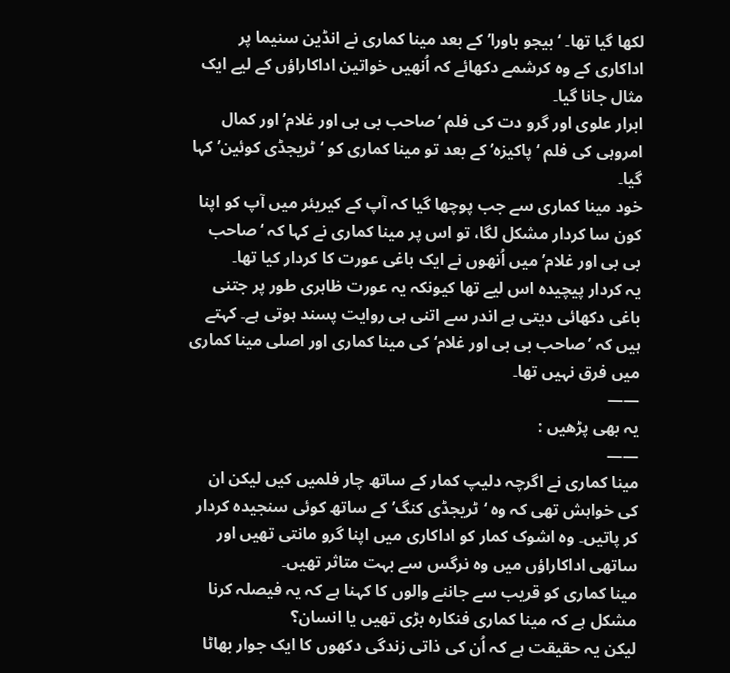لکھا گیا تھا۔ ‘بیجو باورا’ کے بعد مینا کماری نے انڈین سنیما پر اداکاری کے وہ کرشمے دکھائے کہ اُنھیں خواتین اداکاراؤں کے لیے ایک مثال جانا گیا۔
ابرار علوی اور گرو دت کی فلم ‘صاحب بی بی اور غلام’ اور کمال امروہی کی فلم ‘پاکیزہ’ کے بعد تو مینا کماری کو ‘ٹریجڈی کوئین’ کہا گیا۔
خود مینا کماری سے جب پوچھا گیا کہ آپ کے کیریئر میں آپ کو اپنا کون سا کردار مشکل لگا، تو اس پر مینا کماری نے کہا کہ ‘صاحب بی بی اور غلام’ میں اُنھوں نے ایک باغی عورت کا کردار کیا تھا۔
یہ کردار پیچیدہ اس لیے تھا کیونکہ یہ عورت ظاہری طور پر جتنی باغی دکھائی دیتی ہے اندر سے اتنی ہی روایت پسند ہوتی ہے۔ کہتے ہیں کہ ’صاحب بی بی اور غلام‘ کی مینا کماری اور اصلی مینا کماری میں فرق نہیں تھا۔
——
یہ بھی پڑھیں :
——
مینا کماری نے اگرچہ دلیپ کمار کے ساتھ چار فلمیں کیں لیکن ان کی خواہش تھی کہ وہ ‘ٹریجڈی کنگ’ کے ساتھ کوئی سنجیدہ کردار کر پاتیں۔ وہ اشوک کمار کو اداکاری میں اپنا گرو مانتی تھیں اور ساتھی اداکاراؤں میں وہ نرگس سے بہت متاثر تھیں۔
مینا کماری کو قریب سے جاننے والوں کا کہنا ہے کہ یہ فیصلہ کرنا مشکل ہے کہ مینا کماری فنکارہ بڑی تھیں یا انسان؟
لیکن یہ حقیقت ہے کہ اُن کی ذاتی زندگی دکھوں کا ایک جوار بھاٹا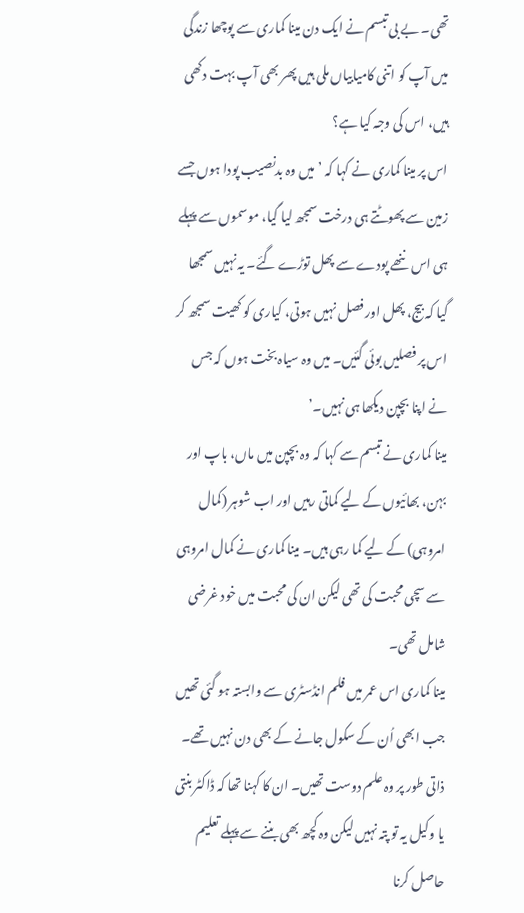تھی۔ بے بی تبسم نے ایک دن مینا کماری سے پوچھا زندگی میں آپ کو اتنی کامیابیاں ملی ہیں پھر بھی آپ بہت دکھی ہیں، اس کی وجہ کیا ہے؟
اس پر مینا کماری نے کہا کہ ’میں وہ بدنصیب پودا ہوں جسے زمین سے پھوٹتے ہی درخت سمجھ لیا گیا، موسموں سے پہلے ہی اس ننھے پودے سے پھل توڑے گئے۔ یہ نہیں سمجھا گیا کہ بیج، پھل اور فصل نہیں ہوتی، کیاری کو کھیت سمجھ کر اس پر فصلیں بوئی گئیں۔ میں وہ سیاہ بخت ہوں کہ جس نے اپنا بچپن دیکھا ہی نہیں۔’
مینا کماری نے تبسم سے کہا کہ وہ بچپن میں ماں، باپ اور بہن، بھائیوں کے لیے کماتی رہیں اور اب شوہر (کمال امروہی) کے لیے کما رہی ہیں۔ مینا کماری نے کمال امروہی سے سچی محبت کی تھی لیکن ان کی محبت میں خود غرضی شامل تھی۔
مینا کماری اس عمر میں فلم انڈسٹری سے وابستہ ہو گئی تھیں جب ابھی اُن کے سکول جانے کے بھی دن نہیں تھے۔ ذاتی طور پر وہ علم دوست تھیں۔ ان کا کہنا تھا کہ ڈاکٹر بنتی یا وکیل یہ تو پتہ نہیں لیکن وہ کچھ بھی بننے سے پہلے تعلیم حاصل کرنا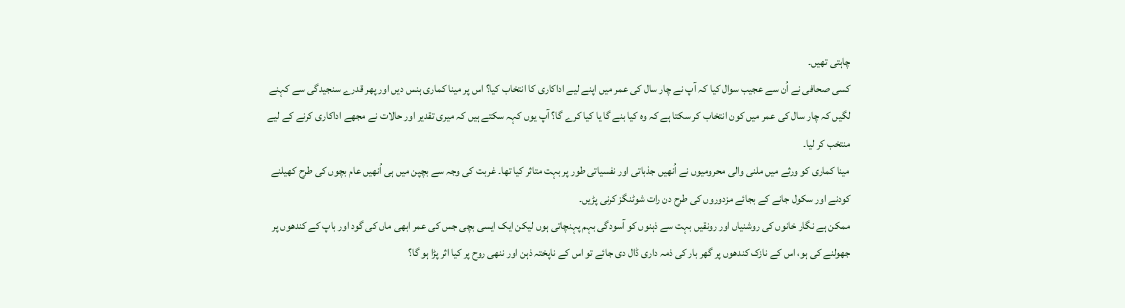چاہتی تھیں۔
کسی صحافی نے اُن سے عجیب سوال کیا کہ آپ نے چار سال کی عمر میں اپنے لیے اداکاری کا انتخاب کیا؟ اس پر مینا کماری ہنس دیں اور پھر قدرے سنجیدگی سے کہنے لگیں کہ چار سال کی عمر میں کون انتخاب کر سکتا ہے کہ وہ کیا بنے گا یا کیا کرے گا؟ آپ یوں کہہ سکتے ہیں کہ میری تقدیر اور حالات نے مجھے اداکاری کرنے کے لیے منتخب کر لیا۔
مینا کماری کو ورثے میں ملنی والی محرومیوں نے اُنھیں جذباتی اور نفسیاتی طور پر بہت متاثر کیا تھا۔ غربت کی وجہ سے بچپن میں ہی اُنھیں عام بچوں کی طرح کھیلنے کودنے اور سکول جانے کے بجائے مزدوروں کی طرح دن رات شوٹنگز کرنی پڑیں۔
ممکن ہے نگار خانوں کی روشنیاں اور رونقیں بہت سے ذہنوں کو آسودگی بہم پہنچاتی ہوں لیکن ایک ایسی بچی جس کی عمر ابھی ماں کی گود اور باپ کے کندھوں پر جھولنے کی ہو، اس کے نازک کندھوں پر گھر بار کی ذمہ داری ڈال دی جائے تو اس کے ناپختہ ذہن اور ننھی روح پر کیا اثر پڑا ہو گا؟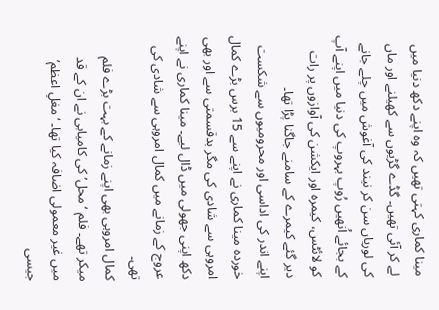مینا کماری کہتی تھیں کہ وہ اپنے دکھ دنیا میں لے کر آئی تھیں۔ گڈے گڑیوں سے کھیلنے اور ماں کی لوریاں سن کر نیند کی آغوش میں چلے جانے کے بجائے اُنھیں رُوپ بہروپ کی دنیا میں اپنے آپ کو لائٹس، کیمرہ اور ایکشن کی آوازوں پر رات دیر گئے کیمرے کے سامنے جاگنا پڑا تھا۔
اپنے اندر کی اداسی اور محرومیوں سے شکست خوردہ مینا کماری نے اپنے سے 15 برس بڑے کمال امروہی سے شادی کی مگر بدقسمتی سے اور بھی دکھ اپنی جھولی میں ڈال لیے۔ مینا کماری نے اپنے عروج کے زمانے میں کمال امروہی سے شادی کی تھی۔
کمال امروہی بھی اپنے زمانے کے بہت بڑے فلم میکر تھے۔ فلم ‘محل’ کی کامیابی نے ان کے قد میں غیر معمولی اضافہ کیا تھا۔ ‘مغلِ اعظم’ جیسی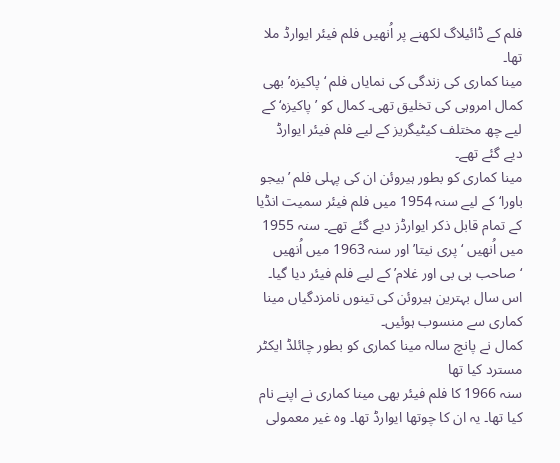فلم کے ڈائیلاگ لکھنے پر اُنھیں فلم فیئر ایوارڈ ملا تھا۔
مینا کماری کی زندگی کی نمایاں فلم ‘پاکیزہ’ بھی کمال امروہی کی تخلیق تھی۔ کمال کو ’پاکیزہ‘ کے لیے چھ مختلف کیٹیگریز کے لیے فلم فیئر ایوارڈ دیے گئے تھے۔
مینا کماری کو بطور ہیروئن ان کی پہلی فلم ’بیجو باورا‘ کے لیے سنہ 1954 میں فلم فیئر سمیت انڈیا کے تمام قابل ذکر ایوارڈز دیے گئے تھے۔ سنہ 1955 میں اُنھیں ‘پری نیتا’ اور سنہ 1963 میں اُنھیں ‘صاحب بی بی اور غلام’ کے لیے فلم فیئر دیا گیا۔ اس سال بہترین ہیروئن کی تینوں نامزدگیاں مینا کماری سے منسوب ہوئیں۔
کمال نے پانچ سالہ مینا کماری کو بطور چائلڈ ایکٹر مسترد کیا تھا
سنہ 1966 کا فلم فیئر بھی مینا کماری نے اپنے نام کیا تھا۔ یہ ان کا چوتھا ایوارڈ تھا۔ وہ غیر معمولی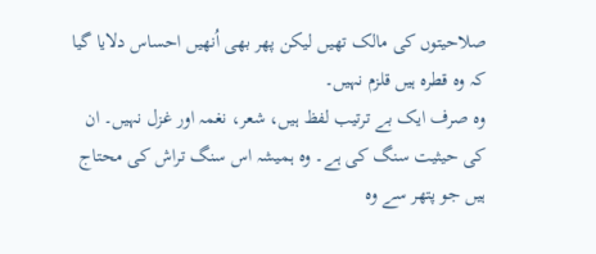صلاحیتوں کی مالک تھیں لیکن پھر بھی اُنھیں احساس دلایا گیا کہ وہ قطرہ ہیں قلزم نہیں۔
وہ صرف ایک بے ترتیب لفظ ہیں، شعر، نغمہ اور غزل نہیں۔ ان کی حیثیت سنگ کی ہے۔ وہ ہمیشہ اس سنگ تراش کی محتاج ہیں جو پتھر سے وہ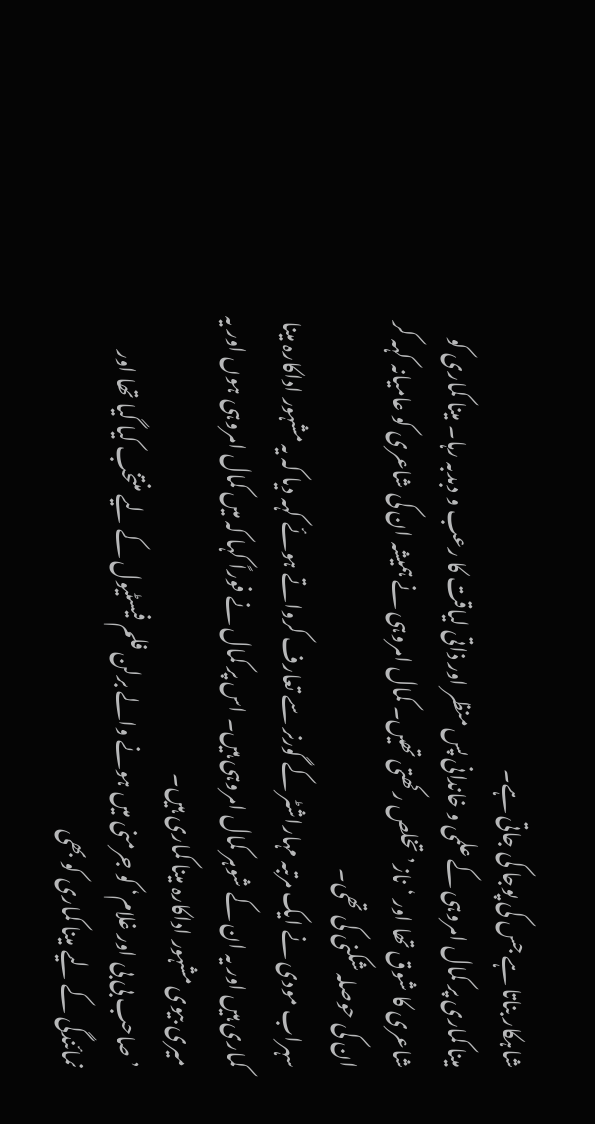شاہکار بناتا ہے جس کی پوجا کی جاتی ہے۔
مینا کماری پر کمال امروہی کے علمی و خاندانی پس منظر اور ذاتی لیاقت کا رعب و دبدبہ رہا۔ مینا کماری کو شاعری کا شوق تھا اور ‘ناز’ تخلص رکھتی تھیں۔ کمال امروہی نے ہمیشہ ان کی شاعری کو عامیانہ کہہ کر ان کی حوصلہ شکنی کی تھی۔
سہراب مودی نے ایک مرتبہ مہاراشٹر کے گورنر سے تعارف کرواتے ہوئے کہہ دیا کہ یہ مشہور اداکارہ مینا کماری ہیں اور یہ ان کے شوہر کمال امروہی ہیں۔ اس پر کمال نے فوراً کہا کہ میں کمال امروہی ہوں اور یہ میری بیوی مشہور اداکارہ مینا کماری ہیں۔
’صاحب بی بی اور غلام‘ کو جرمنی میں ہونے والے برلن فلم فیسٹیول کے لیے منتخب کیا گیا تھا اور نمائندگی کے لیے مینا کماری کو بھی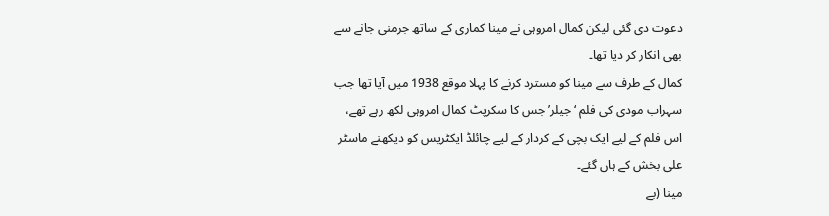دعوت دی گئی لیکن کمال امروہی نے مینا کماری کے ساتھ جرمنی جانے سے بھی انکار کر دیا تھا۔
کمال کے طرف سے مینا کو مسترد کرنے کا پہلا موقع 1938 میں آیا تھا جب سہراب مودی کی فلم ‘جیلر’ جس کا سکرپٹ کمال امروہی لکھ رہے تھے، اس فلم کے لیے ایک بچی کے کردار کے لیے چائلڈ ایکٹریس کو دیکھنے ماسٹر علی بخش کے ہاں گئے۔
مینا (بے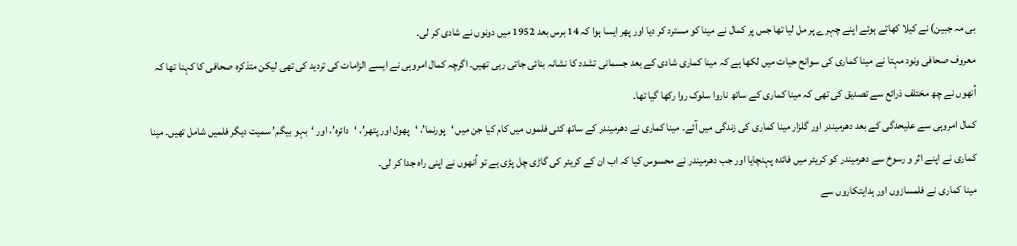بی مہ جبین) نے کیلا کھاتے ہوئے اپنے چہرے پر مل لیا تھا جس پر کمال نے مینا کو مسترد کر دیا اور پھر ایسا ہوا کہ 14 برس بعد 1952 میں دونوں نے شادی کر لی۔
معروف صحافی ونود مہتا نے مینا کماری کی سوانح حیات میں لکھا ہے کہ مینا کماری شادی کے بعد جسمانی تشدد کا نشانہ بنائی جاتی رہی تھیں۔ اگرچہ کمال امروہی نے ایسے الزامات کی تردید کی تھی لیکن متذکرہ صحافی کا کہنا تھا کہ اُنھوں نے چھ مختلف ذرائع سے تصدیق کی تھی کہ مینا کماری کے ساتھ ناروا سلوک روا رکھا گیا تھا۔
کمال امروہی سے علیحدگی کے بعد دھرمیندر اور گلزار مینا کماری کی زندگی میں آئے۔ مینا کماری نے دھرمیندر کے ساتھ کئی فلموں میں کام کیا جن میں ‘پورنما’، ‘پھول اور پتھر’، ‘دائرہ’، اور ‘بہو بیگم’ سمیت دیگر فلمیں شامل تھیں۔ مینا کماری نے اپنے اثر و رسوخ سے دھرمیندر کو کریئر میں فائدہ پہنچایا اور جب دھرمیندر نے محسوس کیا کہ اب ان کے کریئر کی گاڑی چل پڑی ہے تو اُنھوں نے اپنی راہ جدا کر لی۔
مینا کماری نے فلمسازوں اور ہدایتکاروں سے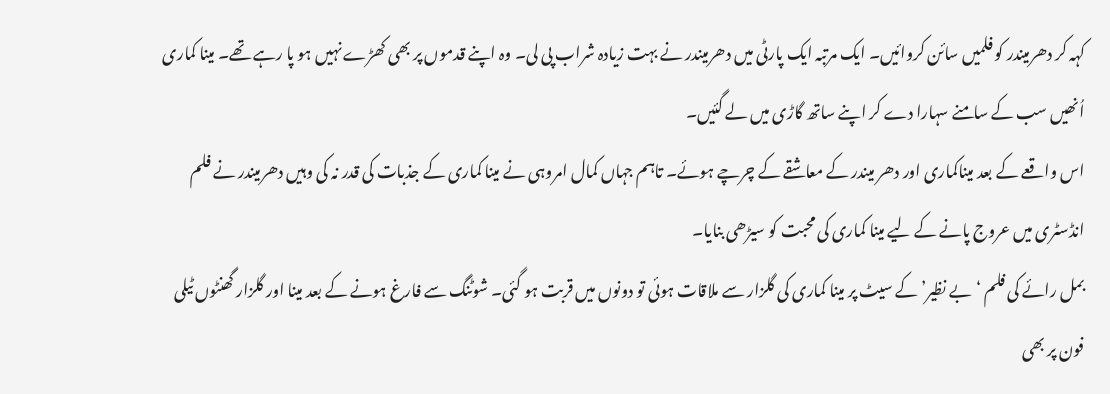کہہ کر دھرمیندر کو فلمیں سائن کروائیں۔ ایک مرتبہ ایک پارٹی میں دھرمیندر نے بہت زیادہ شراب پی لی۔ وہ اپنے قدموں پر بھی کھڑے نہیں ہو پا رہے تھے۔ مینا کماری اُنھیں سب کے سامنے سہارا دے کر اپنے ساتھ گاڑی میں لے گئیں۔
اس واقعے کے بعد میناکماری اور دھر میندر کے معاشقے کے چرچے ہوئے۔ تاہم جہاں کمال امروہی نے مینا کماری کے جذبات کی قدر نہ کی وہیں دھرمیندر نے فلم انڈسٹری میں عروج پانے کے لیے مینا کماری کی محبت کو سیڑھی بنایا۔
بمل رائے کی فلم ‘بے نظیر’ کے سیٹ پر مینا کماری کی گلزار سے ملاقات ہوئی تو دونوں میں قربت ہو گئی۔ شوٹنگ سے فارغ ہونے کے بعد مینا اور گلزار گھنٹوں ٹیلی فون پر بھی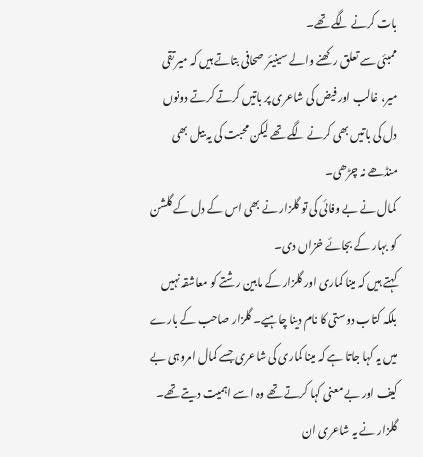بات کرنے لگے تھے۔
ممبئی سے تعلق رکھنے والے سینیئر صحافی بتاتے ہیں کہ میر تقی میر، غالب اور فیض کی شاعری پر باتیں کرتے کرتے دونوں دل کی باتیں بھی کرنے لگے تھے لیکن محبت کی یہ بیل بھی منڈھے نہ چڑھی۔
کمال نے بے وفائی کی تو گلزار نے بھی اس کے دل کے گلشن کو بہار کے بجائے خزاں دی۔
کہتے ہیں کہ مینا کماری اور گلزار کے مابین رشتے کو معاشقہ نہیں بلکہ کتاب دوستی کا نام دینا چاہیے۔ گلزار صاحب کے بارے میں یہ کہا جاتا ہے کہ مینا کماری کی شاعری جسے کمال امروہی بے کیف اور بے معنی کہا کرتے تھے وہ اسے اہمیت دیتے تھے۔
گلزار نے یہ شاعری ان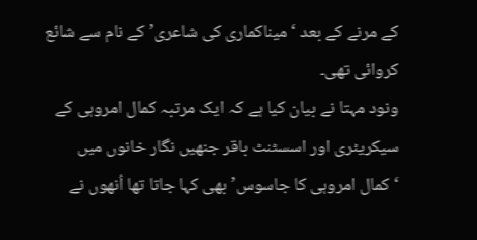کے مرنے کے بعد ‘میناکماری کی شاعری’ کے نام سے شائع کروائی تھی۔
ونود مہتا نے بیان کیا ہے کہ ایک مرتبہ کمال امروہی کے سیکریٹری اور اسسٹنٹ باقر جنھیں نگار خانوں میں ‘کمال امروہی کا جاسوس’ بھی کہا جاتا تھا اُنھوں نے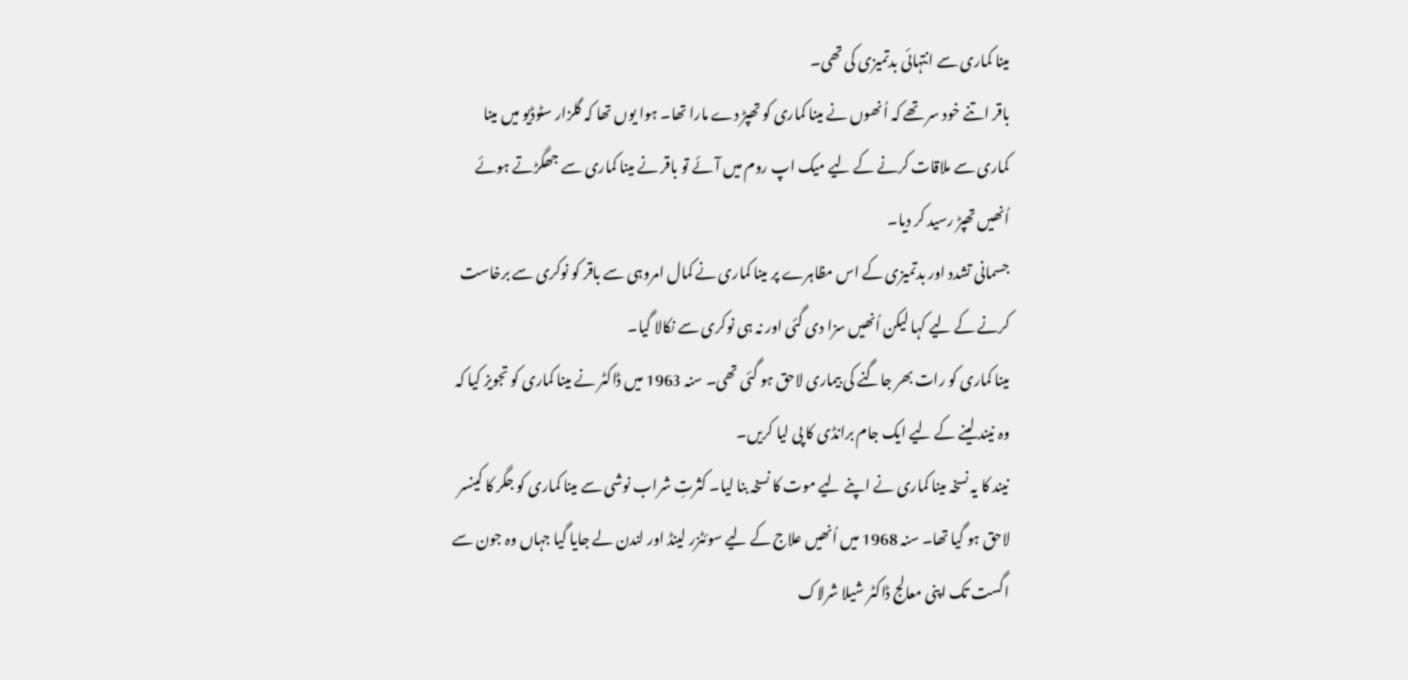مینا کماری سے انتہائی بدتمیزی کی تھی۔
باقر اتنے خود سر تھے کہ اُنھوں نے مینا کماری کو تھپڑ دے مارا تھا۔ ہوا یوں تھا کہ گلزار سٹوڈیو میں مینا کماری سے ملاقات کرنے کے لیے میک اپ روم میں آئے تو باقر نے مینا کماری سے جھگڑتے ہوئے اُنھیں تھپڑ رسید کر دیا۔
جسمانی تشدد اور بدتمیزی کے اس مظاہرے پر مینا کماری نے کمال امروہی سے باقر کو نوکری سے برخاست کرنے کے لیے کہا لیکن اُنھیں سزا دی گئی اور نہ ہی نوکری سے نکالا گیا۔
مینا کماری کو رات بھر جاگنے کی بیماری لاحق ہو گئی تھی۔ سنہ 1963 میں ڈاکٹر نے مینا کماری کو تجویز کیا کہ وہ نیند لینے کے لیے ایک جام برانڈی کا پی لیا کریں۔
نیند کا یہ نسخہ مینا کماری نے اپنے لیے موت کا نسخہ بنا لیا۔ کثرتِ شراب نوشی سے مینا کماری کو جگر کا کینسر لاحق ہو گیا تھا۔ سنہ 1968 میں اُنھیں علاج کے لیے سوئٹزر لینڈ اور لندن لے جایا گیا جہاں وہ جون سے اگست تک اپنی معالج ڈاکٹر شیلا شرلاک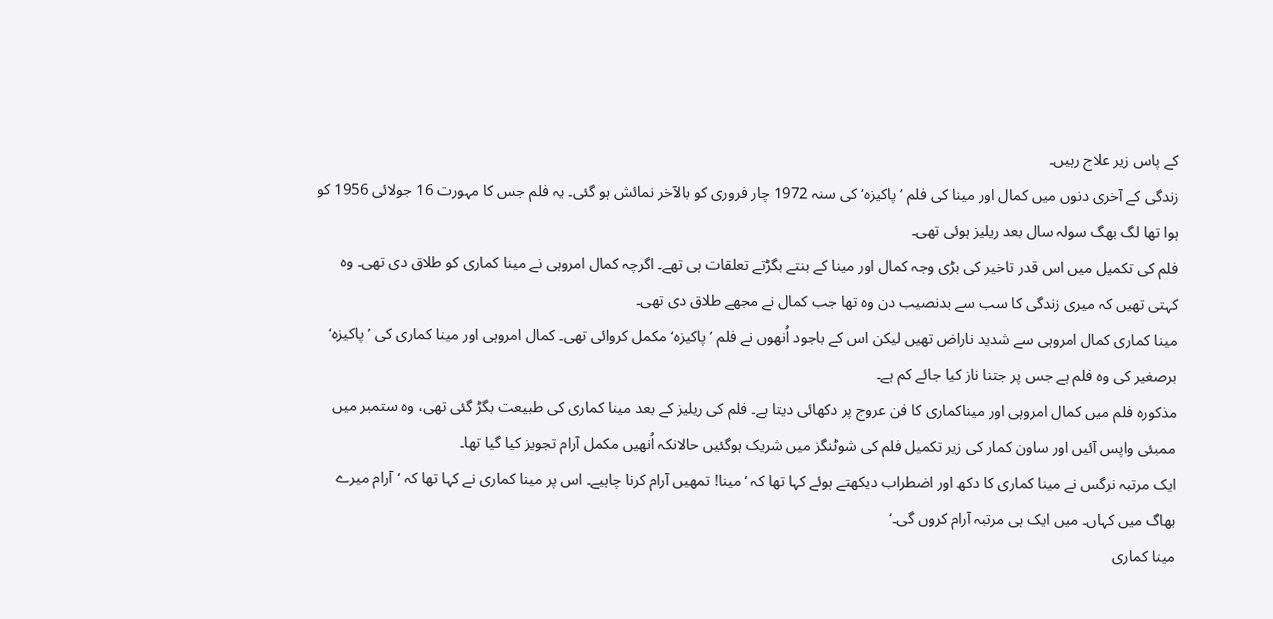کے پاس زیر علاج رہیں۔
زندگی کے آخری دنوں میں کمال اور مینا کی فلم ’پاکیزہ‘ کی سنہ 1972 چار فروری کو بالآخر نمائش ہو گئی۔ یہ فلم جس کا مہورت 16 جولائی 1956 کو ہوا تھا لگ بھگ سولہ سال بعد ریلیز ہوئی تھی۔
فلم کی تکمیل میں اس قدر تاخیر کی بڑی وجہ کمال اور مینا کے بنتے بگڑتے تعلقات ہی تھے۔ اگرچہ کمال امروہی نے مینا کماری کو طلاق دی تھی۔ وہ کہتی تھیں کہ میری زندگی کا سب سے بدنصیب دن وہ تھا جب کمال نے مجھے طلاق دی تھی۔
مینا کماری کمال امروہی سے شدید ناراض تھیں لیکن اس کے باجود اُنھوں نے فلم ’پاکیزہ‘ مکمل کروائی تھی۔ کمال امروہی اور مینا کماری کی ’پاکیزہ‘ برصغیر کی وہ فلم ہے جس پر جتنا ناز کیا جائے کم ہے۔
مذکورہ فلم میں کمال امروہی اور میناکماری کا فن عروج پر دکھائی دیتا ہے۔ فلم کی ریلیز کے بعد مینا کماری کی طبیعت بگڑ گئی تھی، وہ ستمبر میں ممبئی واپس آئیں اور ساون کمار کی زیر تکمیل فلم کی شوٹنگز میں شریک ہوگئیں حالانکہ اُنھیں مکمل آرام تجویز کیا گیا تھا۔
ایک مرتبہ نرگس نے مینا کماری کا دکھ اور اضطراب دیکھتے ہوئے کہا تھا کہ ‘مینا! تمھیں آرام کرنا چاہیے۔ اس پر مینا کماری نے کہا تھا کہ ‘آرام میرے بھاگ میں کہاں۔ میں ایک ہی مرتبہ آرام کروں گی۔‘
مینا کماری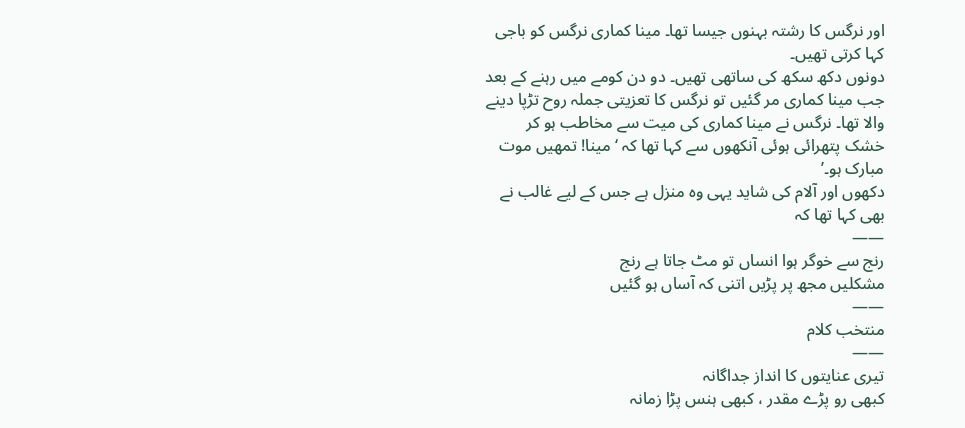اور نرگس کا رشتہ بہنوں جیسا تھا۔ مینا کماری نرگس کو باجی کہا کرتی تھیں۔
دونوں دکھ سکھ کی ساتھی تھیں۔ دو دن کومے میں رہنے کے بعد جب مینا کماری مر گئیں تو نرگس کا تعزیتی جملہ روح تڑپا دینے والا تھا۔ نرگس نے مینا کماری کی میت سے مخاطب ہو کر خشک پتھرائی ہوئی آنکھوں سے کہا تھا کہ ‘مینا! تمھیں موت مبارک ہو۔’
دکھوں اور آلام کی شاید یہی وہ منزل ہے جس کے لیے غالب نے بھی کہا تھا کہ
——
رنج سے خوگر ہوا انساں تو مٹ جاتا ہے رنج
مشکلیں مجھ پر پڑیں اتنی کہ آساں ہو گئیں
——
منتخب کلام
——
تیری عنایتوں کا انداز جداگانہ
کبھی رو پڑے مقدر ، کبھی ہنس پڑا زمانہ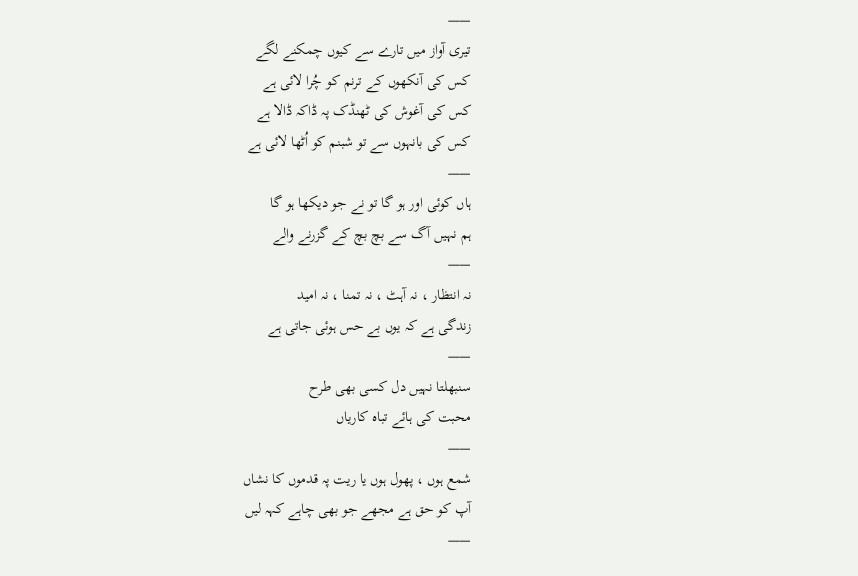——
تیری آواز میں تارے سے کیوں چمکنے لگے
کس کی آنکھوں کے ترنم کو چُرا لائی ہے
کس کی آغوش کی ٹھنڈک پہ ڈاکہ ڈالا ہے
کس کی بانہوں سے تو شبنم کو اُٹھا لائی ہے
——
ہاں کوئی اور ہو گا تو نے جو دیکھا ہو گا
ہم نہیں آگ سے بچ بچ کے گزرنے والے
——
نہ انتظار ، نہ آہٹ ، نہ تمنا ، نہ امید
زندگی ہے کہ یوں بے حس ہوئی جاتی ہے
——
سنبھلتا نہیں دل کسی بھی طرح
محبت کی ہائے تباہ کاریاں
——
شمع ہوں ، پھول ہوں یا ریت پہ قدموں کا نشاں
آپ کو حق ہے مجھے جو بھی چاہے کہہ لیں
——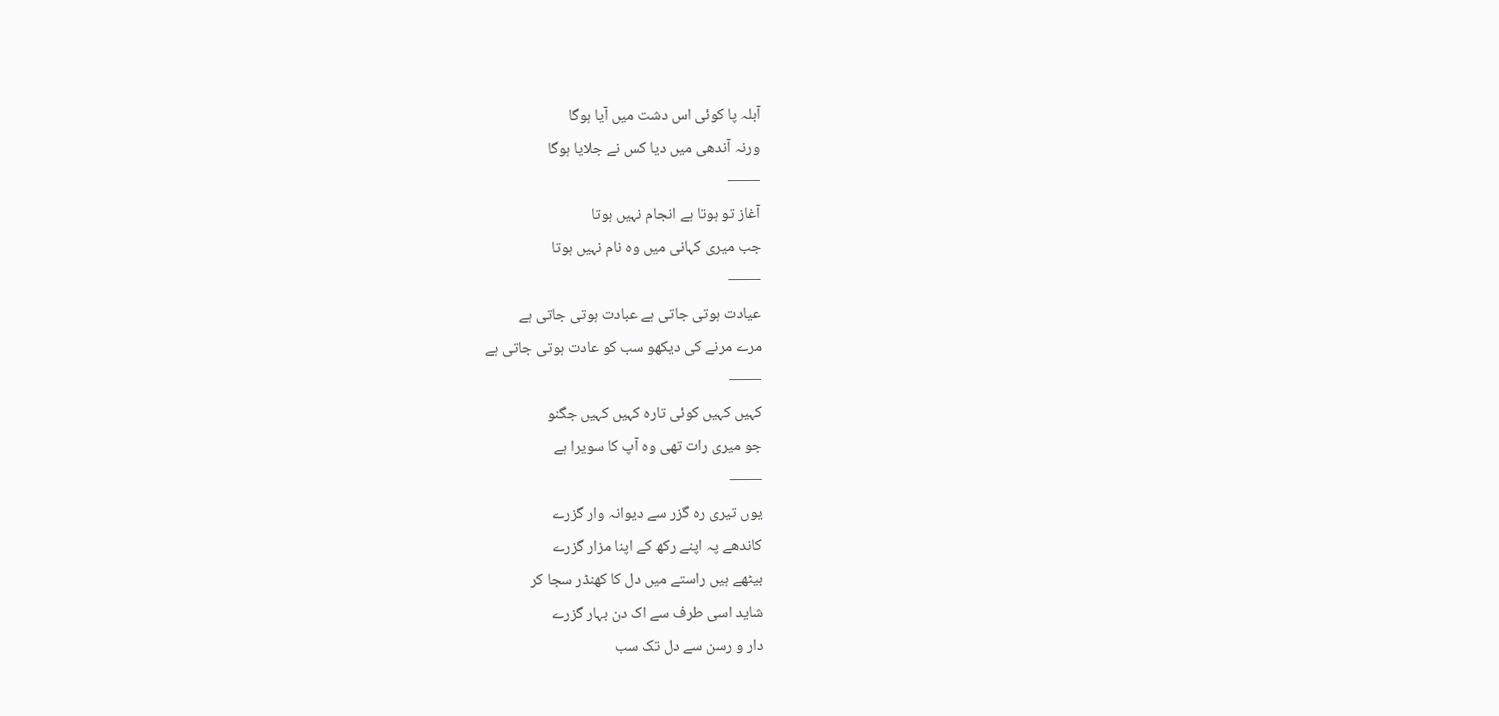آبلہ پا کوئی اس دشت میں آیا ہوگا
ورنہ آندھی میں دیا کس نے جلایا ہوگا
——
آغاز تو ہوتا ہے انجام نہیں ہوتا
جب میری کہانی میں وہ نام نہیں ہوتا
——
عیادت ہوتی جاتی ہے عبادت ہوتی جاتی ہے
مرے مرنے کی دیکھو سب کو عادت ہوتی جاتی ہے
——
کہیں کہیں کوئی تارہ کہیں کہیں جگنو
جو میری رات تھی وہ آپ کا سویرا ہے
——
یوں تیری رہ گزر سے دیوانہ وار گزرے
کاندھے پہ اپنے رکھ کے اپنا مزار گزرے
بیٹھے ہیں راستے میں دل کا کھنڈر سجا کر
شاید اسی طرف سے اک دن بہار گزرے
دار و رسن سے دل تک سب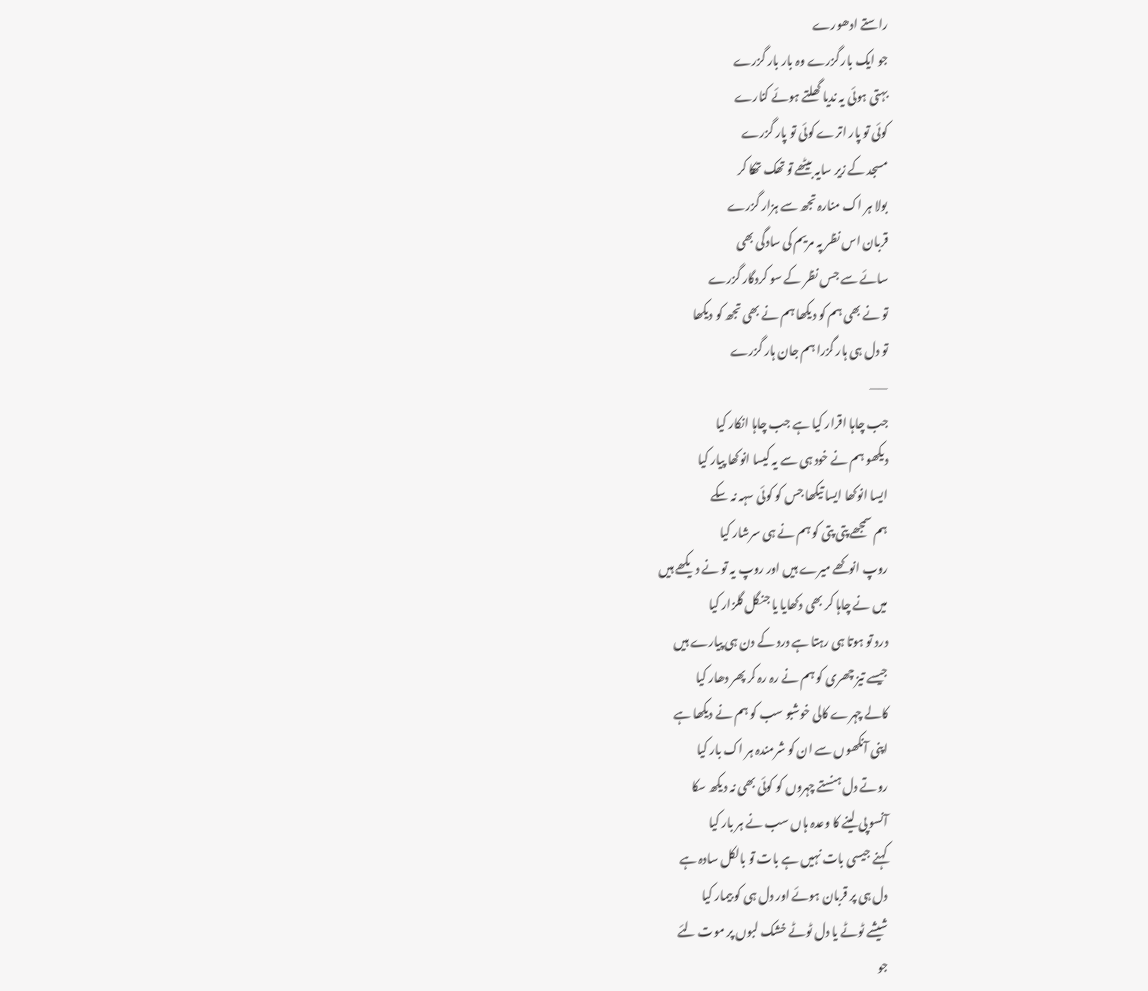راستے ادھورے
جو ایک بار گزرے وہ بار بار گزرے
بہتی ہوئی یہ ندیا گھلتے ہوئے کنارے
کوئی تو پار اترے کوئی تو پار گزرے
مسجد کے زیر سایہ بیٹھے تو تھک تھکا کر
بولا ہر اک منارہ تجھ سے ہزار گزرے
قربان اس نظر پہ مریم کی سادگی بھی
سائے سے جس نظر کے سو کردگار گزرے
تو نے بھی ہم کو دیکھا ہم نے بھی تجھ کو دیکھا
تو دل ہی ہار گزرا ہم جان ہار گزرے
——
جب چاہا اقرار کیا ہے جب چاہا انکار کیا
دیکھو ہم نے خود ہی سے یہ کیسا انوکھا پیار کیا
ایسا انوکھا ایسا تیکھا جس کو کوئی سہہ نہ سکے
ہم سمجھے پتی پتی کو ہم نے ہی سرشار کیا
روپ انوکھے میرے ہیں اور روپ یہ تو نے دیکھے ہیں
میں نے چاہا کر بھی دکھایا یا جنگل گلزار کیا
درد تو ہوتا ہی رہتا ہے درد کے دن ہی پیارے ہیں
جیسے تیز چھری کو ہم نے رہ رہ کر پھر دھار کیا
کالے چہرے کالی خوشبو سب کو ہم نے دیکھا ہے
اپنی آنکھوں سے ان کو شرمندہ ہر اک بار کیا
روتے دل ہنستے چہروں کو کوئی بھی نہ دیکھ سکا
آنسو پی لینے کا وعدہ ہاں سب نے ہر بار کیا
کہنے جیسی بات نہیں ہے بات تو بالکل سادہ ہے
دل ہی پر قربان ہوئے اور دل ہی کو بیمار کیا
شیشے ٹوٹے یا دل ٹوٹے خشک لبوں پر موت لئے
جو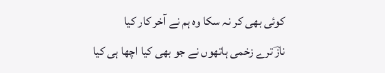کوئی بھی کر نہ سکا وہ ہم نے آخر کار کیا
نازؔ ترے زخمی ہاتھوں نے جو بھی کیا اچھا ہی کیا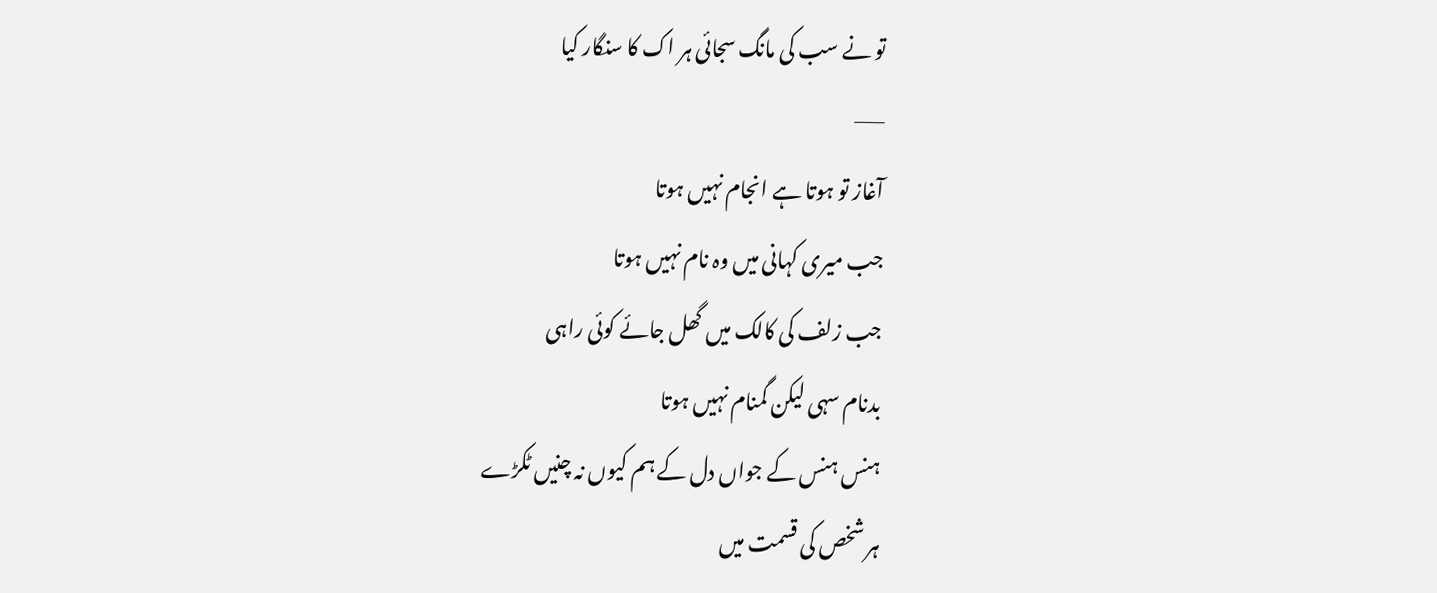تو نے سب کی مانگ سجائی ہر اک کا سنگار کیا
——
آغاز تو ہوتا ہے انجام نہیں ہوتا
جب میری کہانی میں وہ نام نہیں ہوتا
جب زلف کی کالک میں گھل جائے کوئی راہی
بدنام سہی لیکن گمنام نہیں ہوتا
ہنس ہنس کے جواں دل کے ہم کیوں نہ چنیں ٹکڑے
ہر شخص کی قسمت میں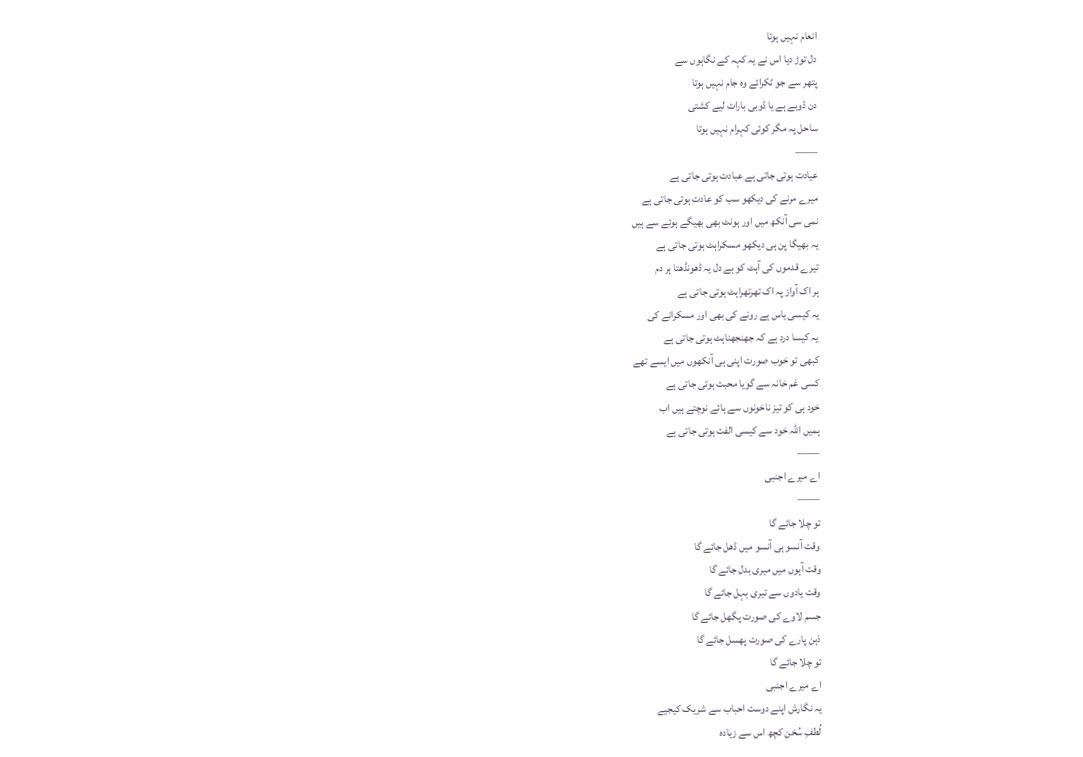انعام نہیں ہوتا
دل توڑ دیا اس نے یہ کہہ کے نگاہوں سے
پتھر سے جو ٹکرائے وہ جام نہیں ہوتا
دن ڈوبے ہے یا ڈوبی بارات لیے کشتی
ساحل پہ مگر کوئی کہرام نہیں ہوتا
——
عیادت ہوتی جاتی ہے عبادت ہوتی جاتی ہے
میرے مرنے کی دیکھو سب کو عادت ہوتی جاتی ہے
نمی سی آنکھ میں اور ہونٹ بھی بھیگے ہوئے سے ہیں
یہ بھیگا پن ہی دیکھو مسکراہٹ ہوتی جاتی ہے
تیرے قدموں کی آہٹ کو ہے دل یہ ڈھونڈھتا ہر دم
ہر اک آواز پہ اک تھرتھراہٹ ہوتی جاتی ہے
یہ کیسی یاس ہے رونے کی بھی اور مسکرانے کی
یہ کیسا درد ہے کہ جھنجھناہٹ ہوتی جاتی ہے
کبھی تو خوب صورت اپنی ہی آنکھوں میں ایسے تھے
کسی غم خانہ سے گویا محبت ہوتی جاتی ہے
خود ہی کو تیز ناخونوں سے ہائے نوچتے ہیں اب
ہمیں اللہ خود سے کیسی الفت ہوتی جاتی ہے
——
اے میرے اجنبی
——
تو چلا جائے گا
وقت آنسو ہی آنسو میں ڈھل جائے گا
وقت آہوں میں میری بدل جائے گا
وقت یادوں سے تیری بہل جائے گا
جسم لاوے کی صورت پگھل جائے گا
ذہن پارے کی صورت پھسل جائے گا
تو چلا جائے گا
اے میرے اجنبی
یہ نگارش اپنے دوست احباب سے شریک کیجیے
لُطفِ سُخن کچھ اس سے زیادہ